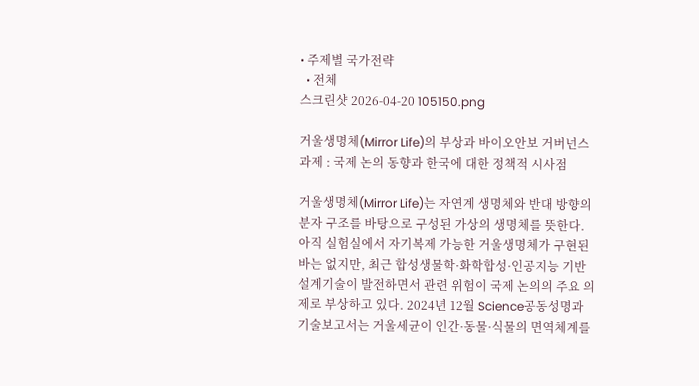• 주제별 국가전략
  • 전체
스크린샷 2026-04-20 105150.png

거울생명체(Mirror Life)의 부상과 바이오안보 거버넌스 과제 : 국제 논의 동향과 한국에 대한 정책적 시사점

거울생명체(Mirror Life)는 자연계 생명체와 반대 방향의 분자 구조를 바탕으로 구성된 가상의 생명체를 뜻한다. 아직 실험실에서 자기복제 가능한 거울생명체가 구현된 바는 없지만, 최근 합성생물학·화학합성·인공지능 기반 설계기술이 발전하면서 관련 위험이 국제 논의의 주요 의제로 부상하고 있다. 2024년 12월 Science공동성명과 기술보고서는 거울세균이 인간·동물·식물의 면역체계를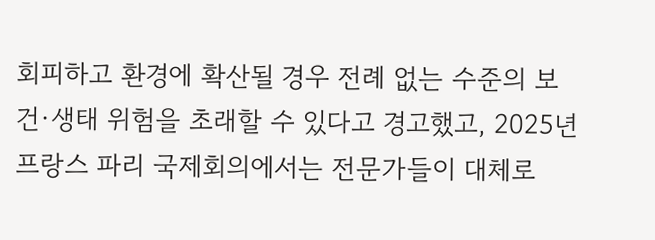회피하고 환경에 확산될 경우 전례 없는 수준의 보건·생태 위험을 초래할 수 있다고 경고했고, 2025년 프랑스 파리 국제회의에서는 전문가들이 대체로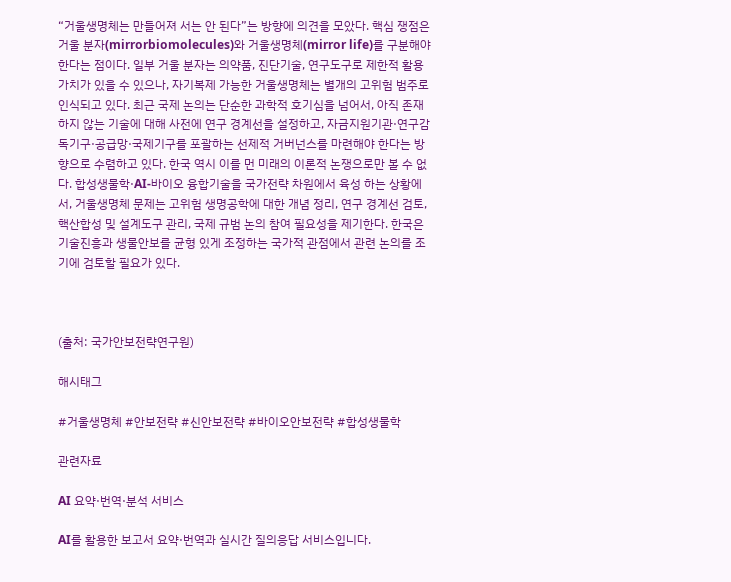“거울생명체는 만들어져 서는 안 된다”는 방향에 의견을 모았다. 핵심 쟁점은 거울 분자(mirrorbiomolecules)와 거울생명체(mirror life)를 구분해야 한다는 점이다. 일부 거울 분자는 의약품, 진단기술, 연구도구로 제한적 활용 가치가 있을 수 있으나, 자기복제 가능한 거울생명체는 별개의 고위험 범주로 인식되고 있다. 최근 국제 논의는 단순한 과학적 호기심을 넘어서, 아직 존재하지 않는 기술에 대해 사전에 연구 경계선을 설정하고, 자금지원기관·연구감 독기구·공급망·국제기구를 포괄하는 선제적 거버넌스를 마련해야 한다는 방향으로 수렴하고 있다. 한국 역시 이를 먼 미래의 이론적 논쟁으로만 볼 수 없다. 합성생물학·AI-바이오 융합기술을 국가전략 차원에서 육성 하는 상황에서, 거울생명체 문제는 고위험 생명공학에 대한 개념 정리, 연구 경계선 검토, 핵산합성 및 설계도구 관리, 국제 규범 논의 참여 필요성을 제기한다. 한국은 기술진흥과 생물안보를 균형 있게 조정하는 국가적 관점에서 관련 논의를 조기에 검토할 필요가 있다.



(출처: 국가안보전략연구원)

해시태그

#거울생명체 #안보전략 #신안보전략 #바이오안보전략 #합성생물학

관련자료

AI 요약·번역·분석 서비스

AI를 활용한 보고서 요약·번역과 실시간 질의응답 서비스입니다.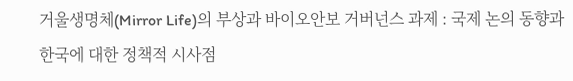거울생명체(Mirror Life)의 부상과 바이오안보 거버넌스 과제 : 국제 논의 동향과 한국에 대한 정책적 시사점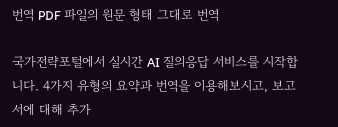번역 PDF 파일의 원문 형태 그대로 번역

국가전략포털에서 실시간 AI 질의응답 서비스를 시작합니다. 4가지 유형의 요약과 번역을 이용해보시고, 보고서에 대해 추가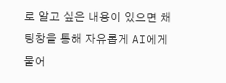로 알고 싶은 내용이 있으면 채팅창을 통해 자유롭게 AI에게 물어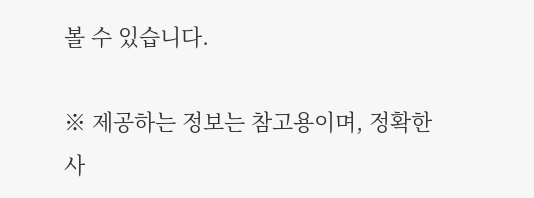볼 수 있습니다.

※ 제공하는 정보는 참고용이며, 정확한 사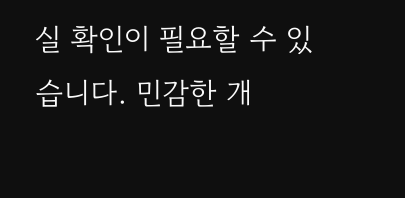실 확인이 필요할 수 있습니다. 민감한 개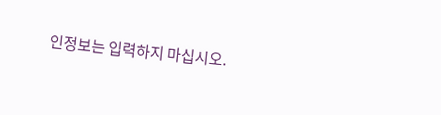인정보는 입력하지 마십시오.